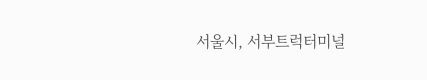서울시, 서부트럭터미널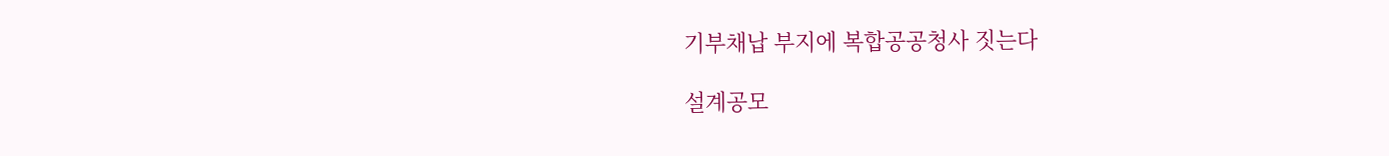기부채납 부지에 복합공공청사 짓는다

설계공모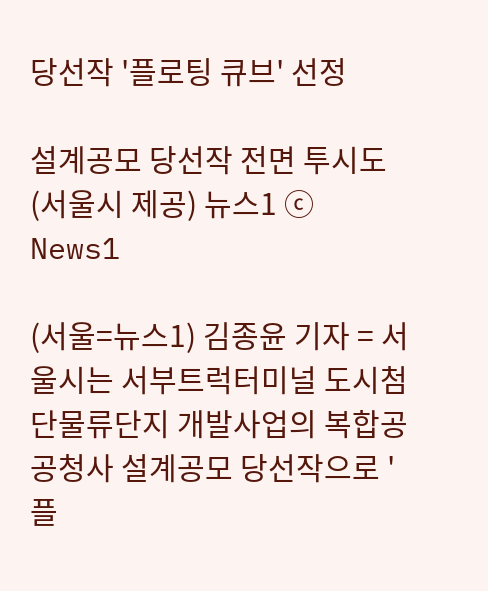당선작 '플로팅 큐브' 선정

설계공모 당선작 전면 투시도(서울시 제공) 뉴스1 ⓒ News1

(서울=뉴스1) 김종윤 기자 = 서울시는 서부트럭터미널 도시첨단물류단지 개발사업의 복합공공청사 설계공모 당선작으로 '플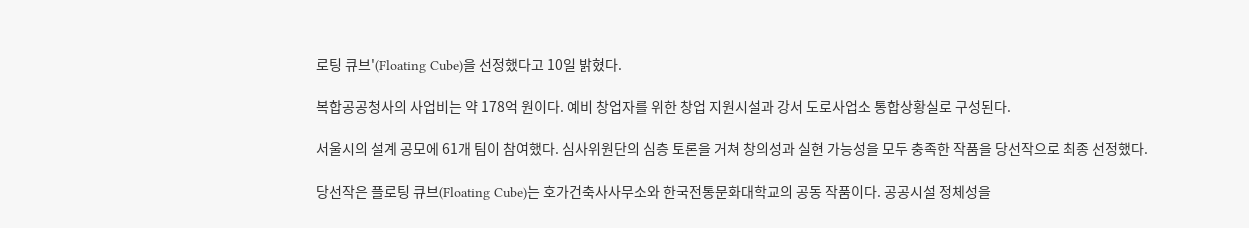로팅 큐브'(Floating Cube)을 선정했다고 10일 밝혔다.

복합공공청사의 사업비는 약 178억 원이다. 예비 창업자를 위한 창업 지원시설과 강서 도로사업소 통합상황실로 구성된다.

서울시의 설계 공모에 61개 팀이 참여했다. 심사위원단의 심층 토론을 거쳐 창의성과 실현 가능성을 모두 충족한 작품을 당선작으로 최종 선정했다.

당선작은 플로팅 큐브(Floating Cube)는 호가건축사사무소와 한국전통문화대학교의 공동 작품이다. 공공시설 정체성을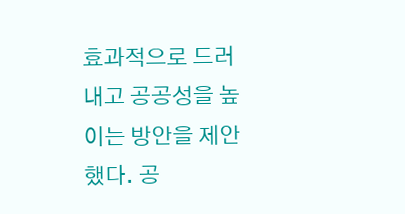효과적으로 드러내고 공공성을 높이는 방안을 제안했다. 공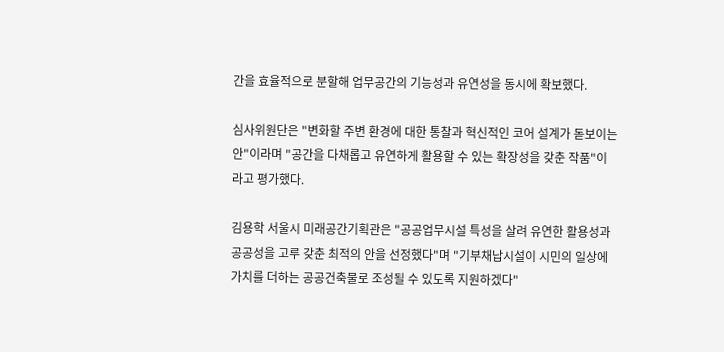간을 효율적으로 분할해 업무공간의 기능성과 유연성을 동시에 확보했다.

심사위원단은 "변화할 주변 환경에 대한 통찰과 혁신적인 코어 설계가 돋보이는 안"이라며 "공간을 다채롭고 유연하게 활용할 수 있는 확장성을 갖춘 작품"이라고 평가했다.

김용학 서울시 미래공간기획관은 "공공업무시설 특성을 살려 유연한 활용성과 공공성을 고루 갖춘 최적의 안을 선정했다"며 "기부채납시설이 시민의 일상에 가치를 더하는 공공건축물로 조성될 수 있도록 지원하겠다"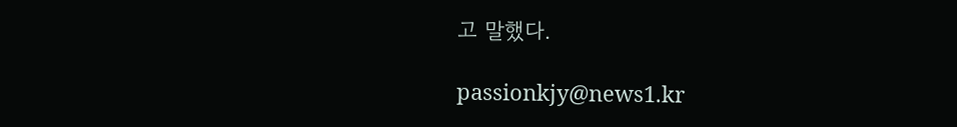고 말했다.

passionkjy@news1.kr